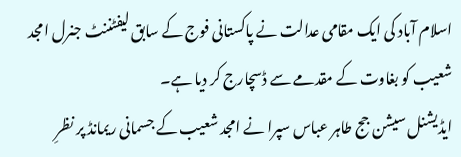اسلام آباد کی ایک مقامی عدالت نے پاکستانی فوج کے سابق لیفٹننٹ جنرل امجد شعیب کو بغاوت کے مقدمے سے ڈسچارج کر دیا ہے۔
ایڈیشنل سیشن جج طاہر عباس سپرا نے امجد شعیب کے جسمانی ریمانڈ پر نظرِ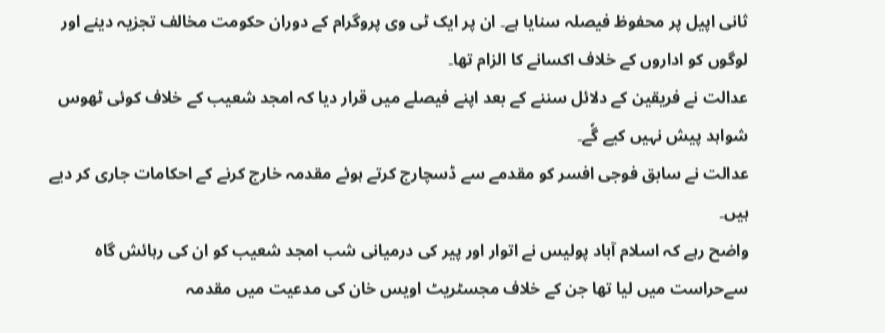ثانی اپیل پر محفوظ فیصلہ سنایا ہے۔ ان پر ایک ٹی وی پروگرام کے دوران حکومت مخالف تجزیہ دینے اور لوگوں کو اداروں کے خلاف اکسانے کا الزام تھا۔
عدالت نے فریقین کے دلائل سننے کے بعد اپنے فیصلے میں قرار دیا کہ امجد شعیب کے خلاف کوئی ٹھوس شواہد پیش نہیں کیے گٗے۔
عدالت نے سابق فوجی افسر کو مقدمے سے ڈسچارج کرتے ہوئے مقدمہ خارج کرنے کے احکامات جاری کر دیے ہیں۔
واضح رہے کہ اسلام آباد پولیس نے اتوار اور پیر کی درمیانی شب امجد شعیب کو ان کی رہائش گاہ سےحراست میں لیا تھا جن کے خلاف مجسٹریٹ اویس خان کی مدعیت میں مقدمہ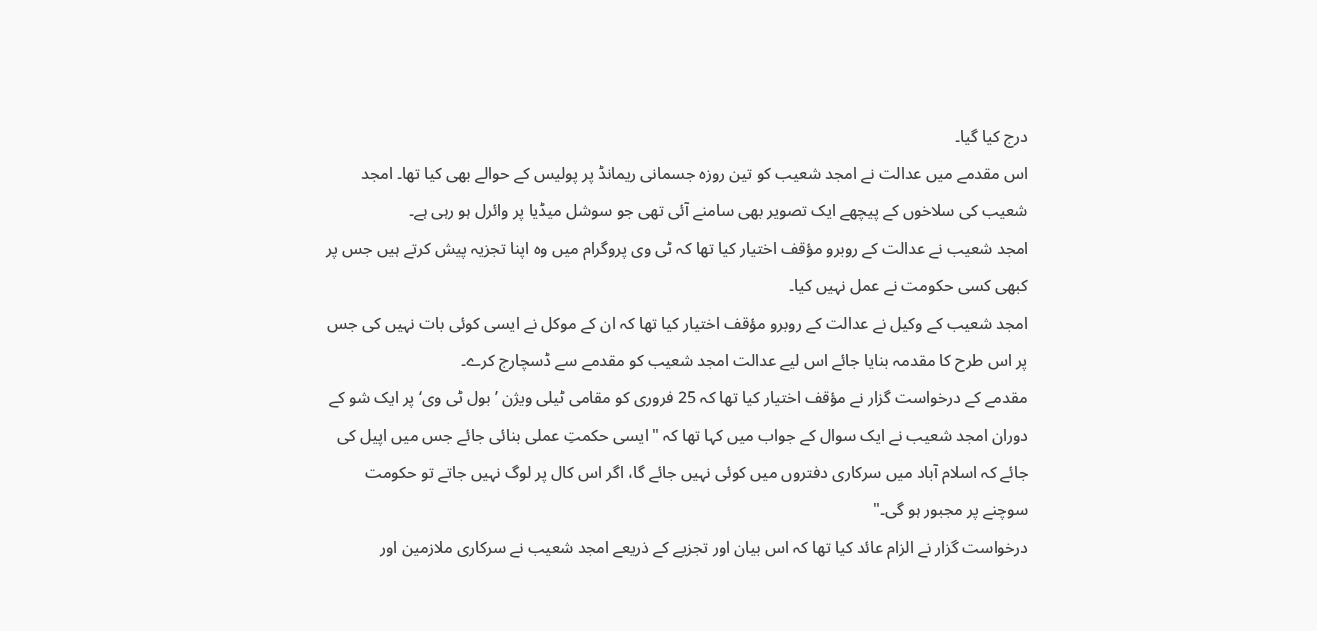درج کیا گیا۔
اس مقدمے میں عدالت نے امجد شعیب کو تین روزہ جسمانی ریمانڈ پر پولیس کے حوالے بھی کیا تھا۔ امجد شعیب کی سلاخوں کے پیچھے ایک تصویر بھی سامنے آئی تھی جو سوشل میڈیا پر وائرل ہو رہی ہے۔
امجد شعیب نے عدالت کے روبرو مؤقف اختیار کیا تھا کہ ٹی وی پروگرام میں وہ اپنا تجزیہ پیش کرتے ہیں جس پر کبھی کسی حکومت نے عمل نہیں کیا۔
امجد شعیب کے وکیل نے عدالت کے روبرو مؤقف اختیار کیا تھا کہ ان کے موکل نے ایسی کوئی بات نہیں کی جس پر اس طرح کا مقدمہ بنایا جائے اس لیے عدالت امجد شعیب کو مقدمے سے ڈسچارج کرے۔
مقدمے کے درخواست گزار نے مؤقف اختیار کیا تھا کہ 25 فروری کو مقامی ٹیلی ویژن ’بول ٹی وی‘ پر ایک شو کے دوران امجد شعیب نے ایک سوال کے جواب میں کہا تھا کہ "ایسی حکمتِ عملی بنائی جائے جس میں اپیل کی جائے کہ اسلام آباد میں سرکاری دفتروں میں کوئی نہیں جائے گا، اگر اس کال پر لوگ نہیں جاتے تو حکومت سوچنے پر مجبور ہو گی۔"
درخواست گزار نے الزام عائد کیا تھا کہ اس بیان اور تجزیے کے ذریعے امجد شعیب نے سرکاری ملازمین اور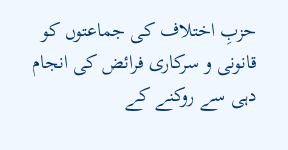حزبِ اختلاف کی جماعتوں کو قانونی و سرکاری فرائض کی انجام دہی سے روکنے کے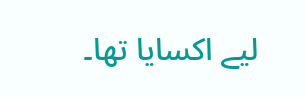لیے اکسایا تھا۔